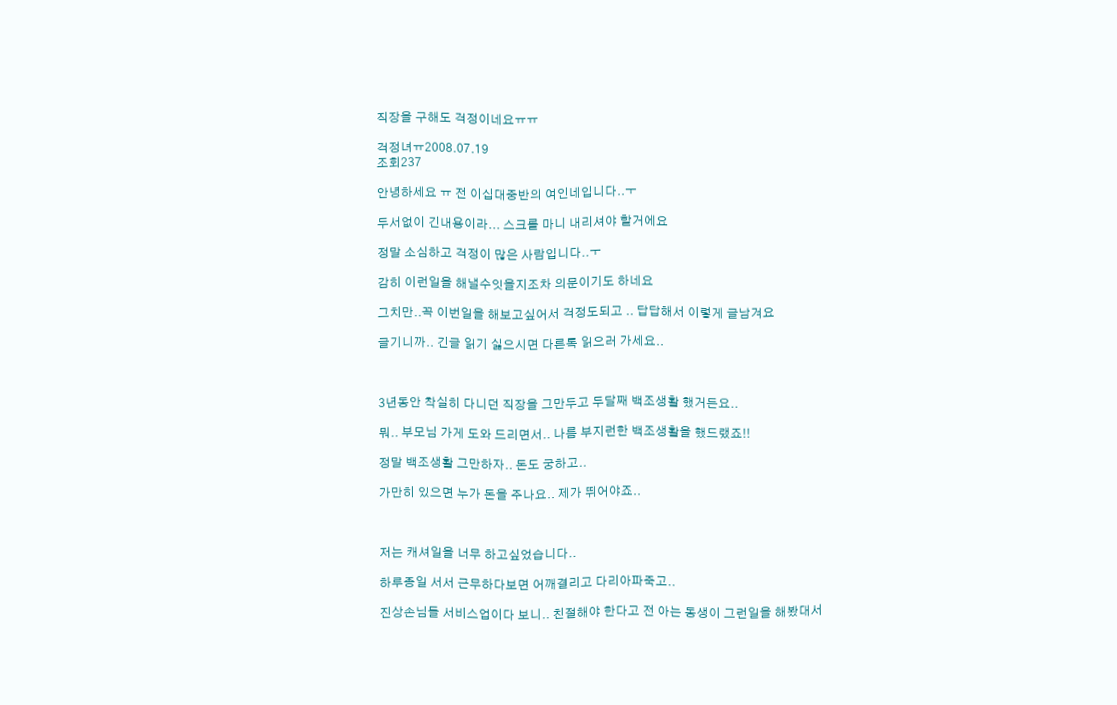직장을 구해도 걱정이네요ㅠㅠ

걱정녀ㅠ2008.07.19
조회237

안녕하세요 ㅠ 전 이십대중반의 여인네입니다..ㅜ

두서없이 긴내용이라... 스크롤 마니 내리셔야 할거에요

정말 소심하고 걱정이 많은 사람입니다..ㅜ

감히 이런일을 해낼수잇을지조차 의문이기도 하네요

그치만..꼭 이번일을 해보고싶어서 걱정도되고 .. 답답해서 이렇게 글남겨요

글기니까.. 긴글 읽기 싫으시면 다른톡 읽으러 가세요..



3년동안 착실히 다니던 직장을 그만두고 두달째 백조생활 했거든요..

뭐.. 부모님 가게 도와 드리면서.. 나름 부지런한 백조생활을 했드랬죠!!

정말 백조생활 그만하자.. 돈도 궁하고..

가만히 있으면 누가 돈을 주나요.. 제가 뛰어야죠..



저는 캐셔일을 너무 하고싶었습니다..

하루종일 서서 근무하다보면 어깨결리고 다리아파죽고..

진상손님들 서비스업이다 보니.. 친절해야 한다고 전 아는 동생이 그런일을 해봤대서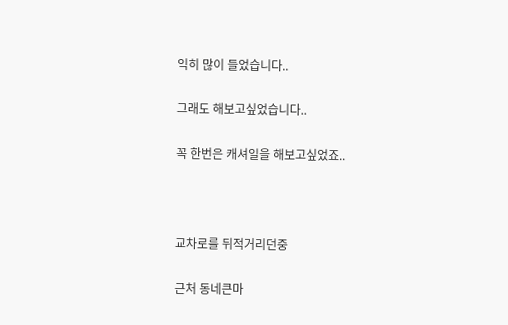익히 많이 들었습니다..

그래도 해보고싶었습니다..

꼭 한번은 캐셔일을 해보고싶었죠..



교차로를 뒤적거리던중

근처 동네큰마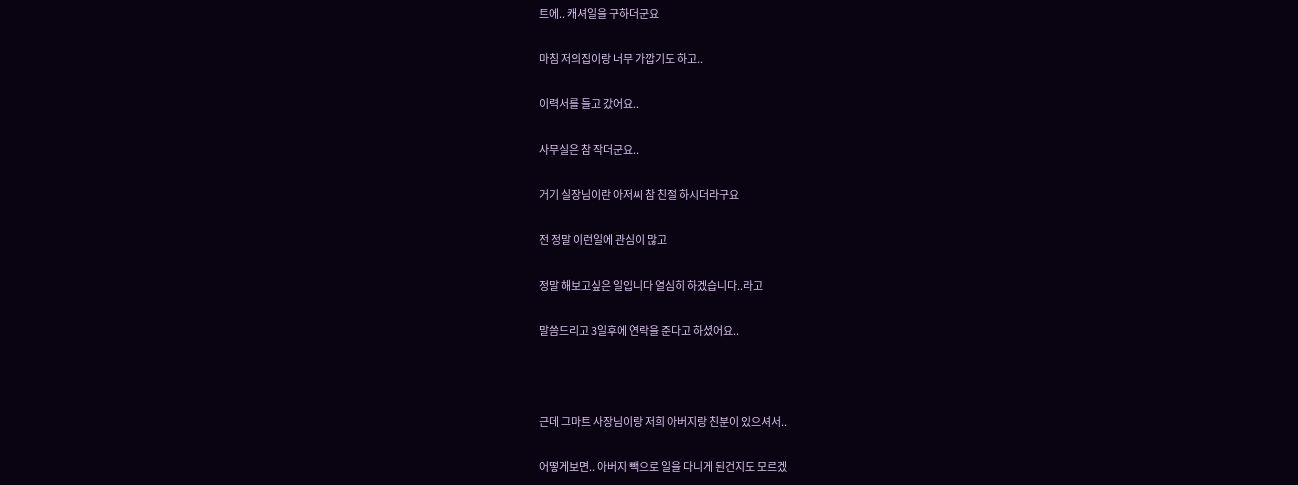트에.. 캐셔일을 구하더군요

마침 저의집이랑 너무 가깝기도 하고..

이력서를 들고 갔어요..

사무실은 참 작더군요..

거기 실장님이란 아저씨 참 친절 하시더라구요

전 정말 이런일에 관심이 많고

정말 해보고싶은 일입니다 열심히 하겠습니다..라고

말씀드리고 3일후에 연락을 준다고 하셨어요..



근데 그마트 사장님이랑 저희 아버지랑 친분이 있으셔서..

어떻게보면.. 아버지 빽으로 일을 다니게 된건지도 모르겠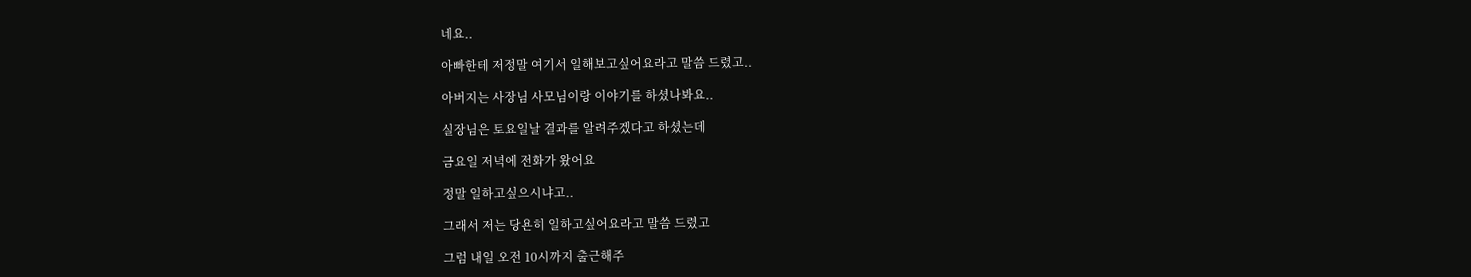네요..

아빠한테 저정말 여기서 일해보고싶어요라고 말씀 드렸고..

아버지는 사장님 사모님이랑 이야기를 하셨나봐요..

실장님은 토요일날 결과를 알려주겠다고 하셨는데

금요일 저녁에 전화가 왔어요

정말 일하고싶으시냐고..

그래서 저는 당욘히 일하고싶어요라고 말씀 드렸고

그럼 내일 오전 10시까지 출근해주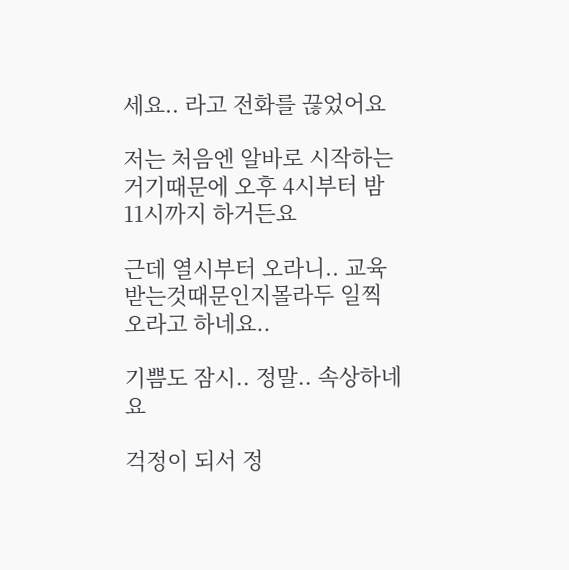세요.. 라고 전화를 끊었어요

저는 처음엔 알바로 시작하는거기때문에 오후 4시부터 밤 11시까지 하거든요

근데 열시부터 오라니.. 교육받는것때문인지몰라두 일찍 오라고 하네요..

기쁨도 잠시.. 정말.. 속상하네요

걱정이 되서 정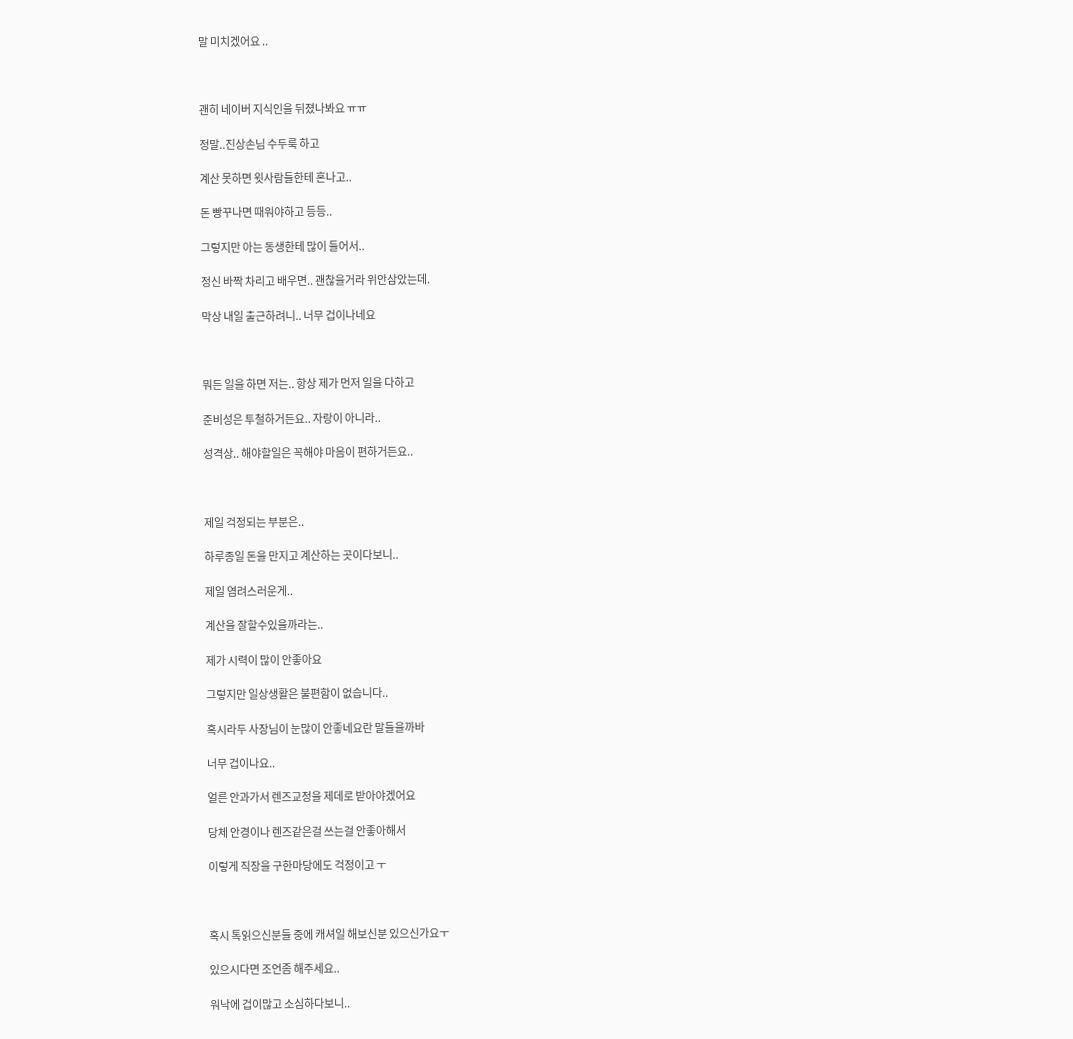말 미치겠어요 ..



괜히 네이버 지식인을 뒤졌나봐요 ㅠㅠ

정말..진상손님 수두룩 하고

계산 못하면 윗사람들한테 혼나고..

돈 빵꾸나면 때워야하고 등등..

그렇지만 아는 동생한테 많이 들어서..

정신 바짝 차리고 배우면.. 괜찮을거라 위안삼았는데.

막상 내일 출근하려니.. 너무 겁이나네요



뭐든 일을 하면 저는.. 항상 제가 먼저 일을 다하고

준비성은 투철하거든요.. 자랑이 아니라..

성격상.. 해야할일은 꼭해야 마음이 편하거든요..



제일 걱정되는 부분은..

하루종일 돈을 만지고 계산하는 곳이다보니..

제일 염려스러운게..

계산을 잘할수있을까라는..

제가 시력이 많이 안좋아요

그렇지만 일상생활은 불편함이 없습니다..

혹시라두 사장님이 눈많이 안좋네요란 말들을까바

너무 겁이나요..

얼른 안과가서 렌즈교정을 제데로 받아야겠어요

당체 안경이나 렌즈같은걸 쓰는걸 안좋아해서

이렇게 직장을 구한마당에도 걱정이고 ㅜ



혹시 톡읽으신분들 중에 캐셔일 해보신분 있으신가요ㅜ

있으시다면 조언좀 해주세요..

워낙에 겁이많고 소심하다보니..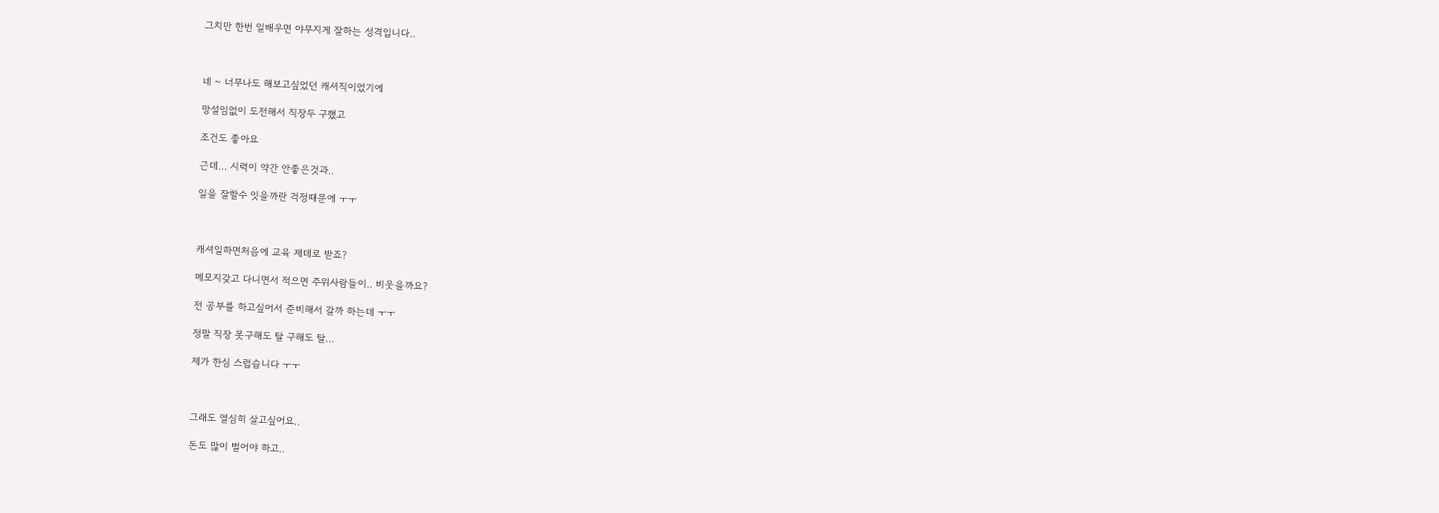그치만 한번 일배우면 야무지게 잘하는 성격입니다..



네 ~ 너무나도 해보고싶었던 캐셔직이었기에

망설임없이 도전해서 직장두 구했고

조건도 좋아요

근데... 시력이 약간 안좋은것과..

일을 잘할수 잇을까란 걱정때문에 ㅜㅜ



캐셔일하면처음에 교육 제데로 받죠?

메모지갖고 다니면서 적으면 주위사람들이.. 비웃을까요?

전 공부를 하고싶어서 준비해서 갈까 하는데 ㅜㅜ

정말 직장 못구해도 탈 구해도 탈...

제가 한심 스럽습니다 ㅜㅜ



그래도 열심히 살고싶어요..

돈도 많이 벌어야 하고..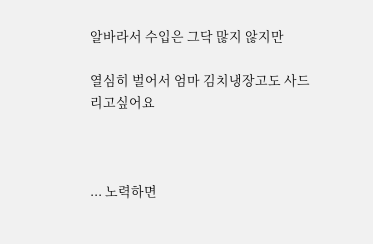알바라서 수입은 그닥 많지 않지만

열심히 벌어서 엄마 김치냉장고도 사드리고싶어요



... 노력하면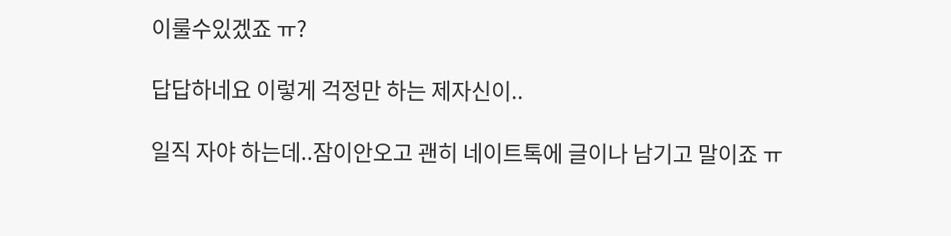이룰수있겠죠 ㅠ?

답답하네요 이렇게 걱정만 하는 제자신이..

일직 자야 하는데..잠이안오고 괜히 네이트톡에 글이나 남기고 말이죠 ㅠ